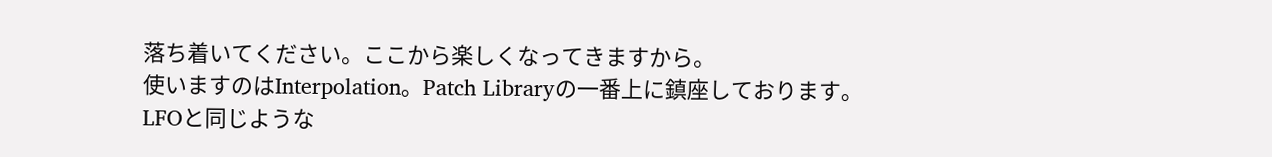落ち着いてください。ここから楽しくなってきますから。
使いますのはInterpolation。Patch Libraryの一番上に鎮座しております。
LFOと同じような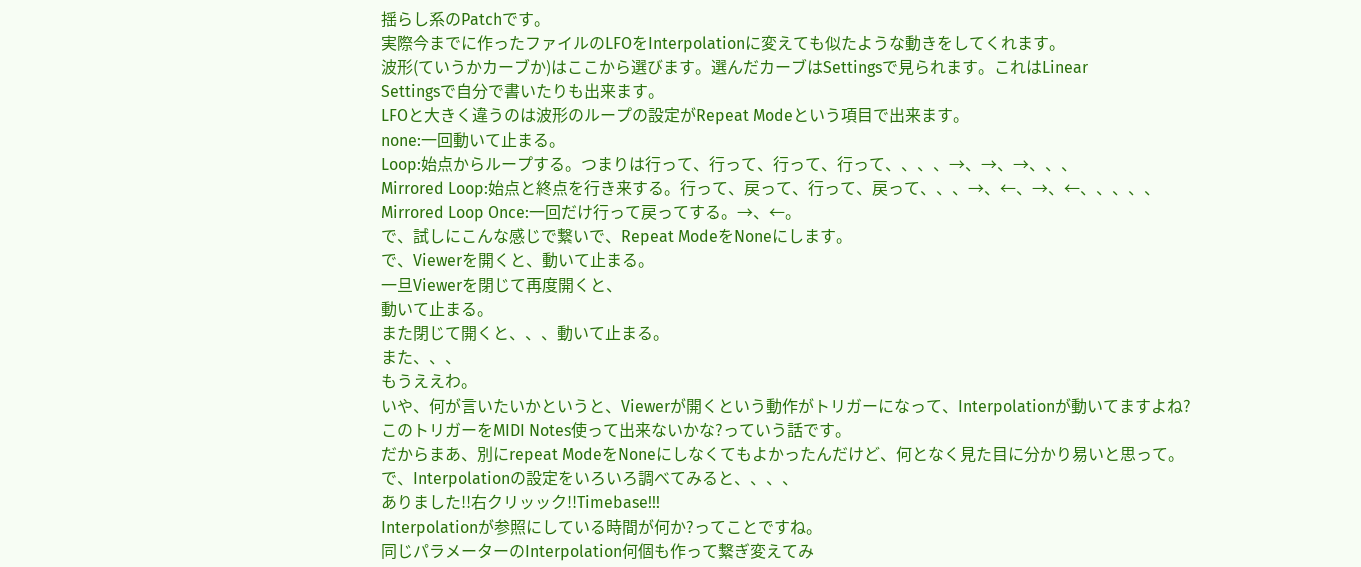揺らし系のPatchです。
実際今までに作ったファイルのLFOをInterpolationに変えても似たような動きをしてくれます。
波形(ていうかカーブか)はここから選びます。選んだカーブはSettingsで見られます。これはLinear
Settingsで自分で書いたりも出来ます。
LFOと大きく違うのは波形のループの設定がRepeat Modeという項目で出来ます。
none:一回動いて止まる。
Loop:始点からループする。つまりは行って、行って、行って、行って、、、、→、→、→、、、
Mirrored Loop:始点と終点を行き来する。行って、戻って、行って、戻って、、、→、←、→、←、、、、、
Mirrored Loop Once:一回だけ行って戻ってする。→、←。
で、試しにこんな感じで繋いで、Repeat ModeをNoneにします。
で、Viewerを開くと、動いて止まる。
一旦Viewerを閉じて再度開くと、
動いて止まる。
また閉じて開くと、、、動いて止まる。
また、、、
もうええわ。
いや、何が言いたいかというと、Viewerが開くという動作がトリガーになって、Interpolationが動いてますよね?
このトリガーをMIDI Notes使って出来ないかな?っていう話です。
だからまあ、別にrepeat ModeをNoneにしなくてもよかったんだけど、何となく見た目に分かり易いと思って。
で、Interpolationの設定をいろいろ調べてみると、、、、
ありました!!右クリッック!!Timebase!!!
Interpolationが参照にしている時間が何か?ってことですね。
同じパラメーターのInterpolation何個も作って繋ぎ変えてみ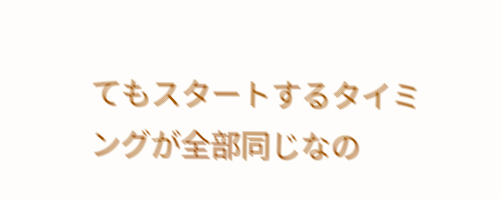てもスタートするタイミングが全部同じなの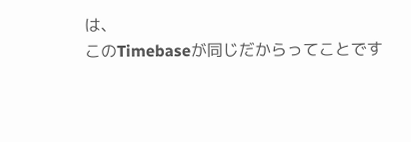は、
このTimebaseが同じだからってことです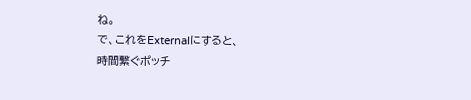ね。
で、これをExternalにすると、
時間繋ぐポッチ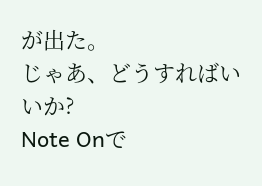が出た。
じゃあ、どうすればいいか?
Note Onで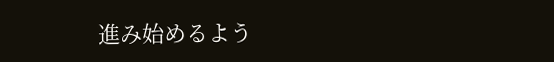進み始めるよう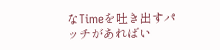なTimeを吐き出すパッチがあればい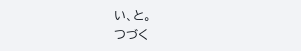い、と。
つづく